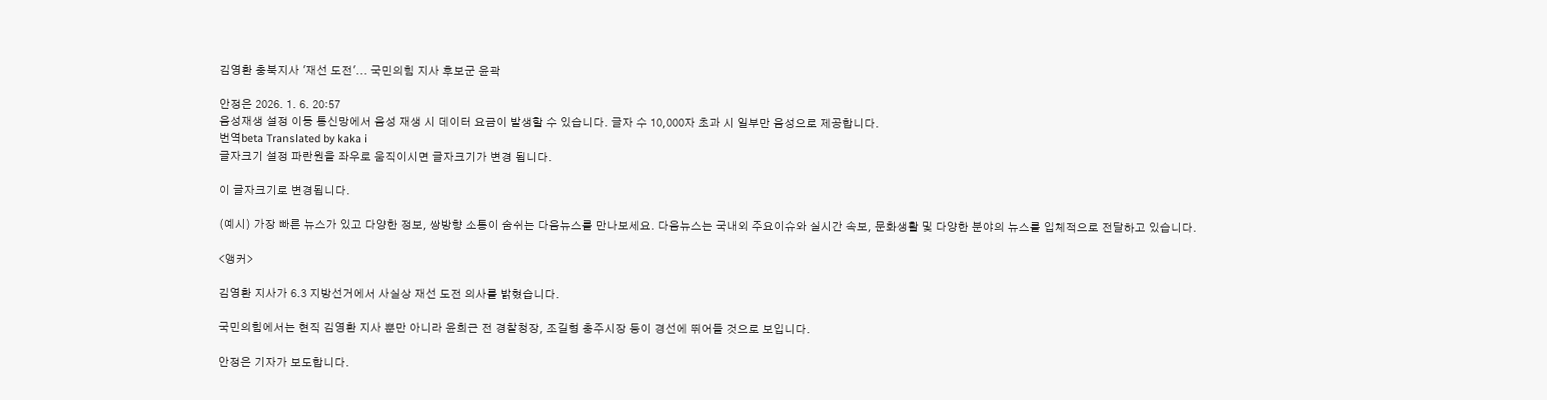김영환 충북지사 '재선 도전'... 국민의힘 지사 후보군 윤곽

안정은 2026. 1. 6. 20:57
음성재생 설정 이동 통신망에서 음성 재생 시 데이터 요금이 발생할 수 있습니다. 글자 수 10,000자 초과 시 일부만 음성으로 제공합니다.
번역beta Translated by kaka i
글자크기 설정 파란원을 좌우로 움직이시면 글자크기가 변경 됩니다.

이 글자크기로 변경됩니다.

(예시) 가장 빠른 뉴스가 있고 다양한 정보, 쌍방향 소통이 숨쉬는 다음뉴스를 만나보세요. 다음뉴스는 국내외 주요이슈와 실시간 속보, 문화생활 및 다양한 분야의 뉴스를 입체적으로 전달하고 있습니다.

<앵커>

김영환 지사가 6.3 지방선거에서 사실상 재선 도전 의사를 밝혔습니다.

국민의힘에서는 현직 김영환 지사 뿐만 아니라 윤희근 전 경찰청장, 조길형 충주시장 등이 경선에 뛰어들 것으로 보입니다.

안정은 기자가 보도합니다.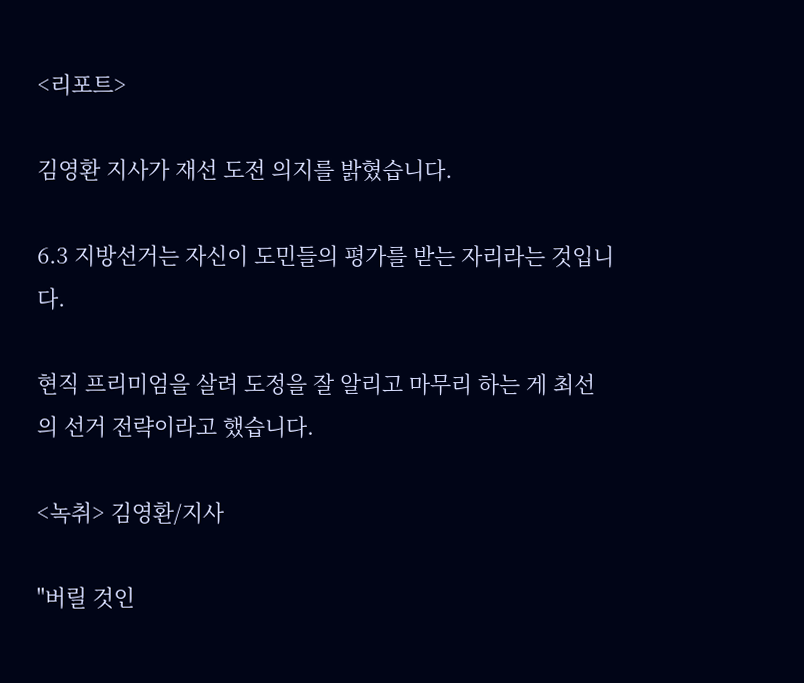<리포트>

김영환 지사가 재선 도전 의지를 밝혔습니다.

6.3 지방선거는 자신이 도민들의 평가를 받는 자리라는 것입니다.

현직 프리미엄을 살려 도정을 잘 알리고 마무리 하는 게 최선의 선거 전략이라고 했습니다.

<녹취> 김영환/지사

"버릴 것인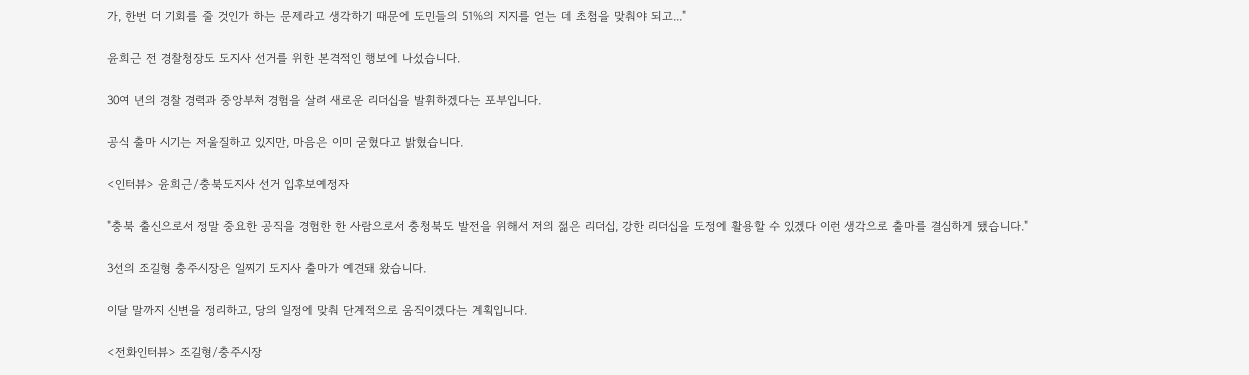가, 한번 더 기회를 줄 것인가 하는 문제라고 생각하기 때문에 도민들의 51%의 지지를 얻는 데 초첨을 맞춰야 되고..."

윤희근 전 경찰청장도 도지사 선거를 위한 본격적인 행보에 나섰습니다.

30여 년의 경찰 경력과 중앙부처 경험을 살려 새로운 리더십을 발휘하겠다는 포부입니다.

공식 출마 시기는 저울질하고 있지만, 마음은 이미 굳혔다고 밝혔습니다.

<인터뷰> 윤희근/충북도지사 선거 입후보예정자

"충북 출신으로서 정말 중요한 공직을 경험한 한 사람으로서 충청북도 발전을 위해서 저의 젊은 리더십, 강한 리더십을 도정에 활용할 수 있겠다 이런 생각으로 출마를 결심하게 됐습니다."

3선의 조길형 충주시장은 일찌기 도지사 출마가 예견돼 왔습니다.

이달 말까지 신변을 정리하고, 당의 일정에 맞춰 단계적으로 움직이겠다는 계획입니다.

<전화인터뷰> 조길형/충주시장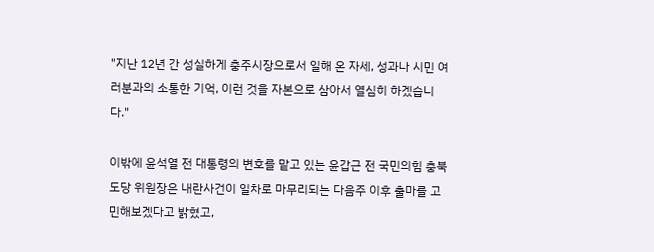"지난 12년 간 성실하게 충주시장으로서 일해 온 자세, 성과나 시민 여러분과의 소통한 기억, 이런 것을 자본으로 삼아서 열심히 하겠습니다."

이밖에 윤석열 전 대통령의 변호를 맡고 있는 윤갑근 전 국민의힘 충북도당 위원장은 내란사건이 일차로 마무리되는 다음주 이후 출마를 고민해보겠다고 밝혔고,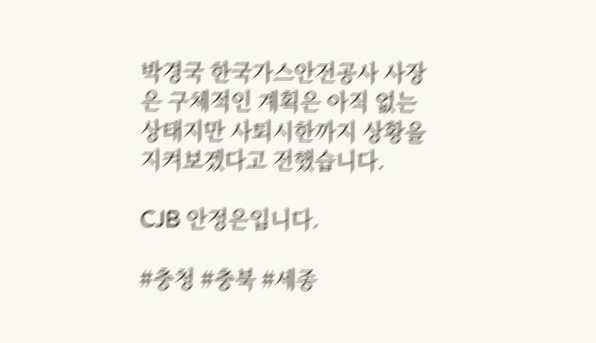박경국 한국가스안전공사 사장은 구체적인 계획은 아직 없는 상태지만 사퇴시한까지 상황을 지켜보겠다고 전했습니다.

CJB 안정은입니다.

#충청 #충북 #세종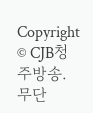Copyright © CJB청주방송. 무단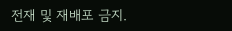전재 및 재배포 금지.